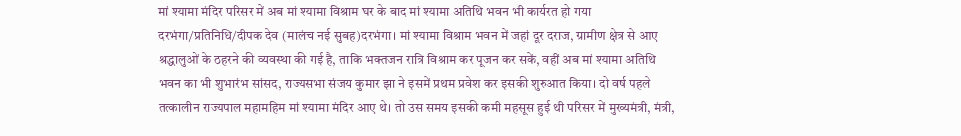मां श्यामा मंदिर परिसर में अब मां श्यामा विश्राम घर के बाद मां श्यामा अतिथि भवन भी कार्यरत हो गया
दरभंगा/प्रतिनिधि/दीपक देव (मालंच नई सुबह)दरभंगा। मां श्यामा विश्राम भवन में जहां दूर दराज, ग्रामीण क्षेत्र से आए श्रद्धालुओं के ठहरने की व्यवस्था की गई है, ताकि भक्तजन रात्रि विश्राम कर पूजन कर सकें, वहीं अब मां श्यामा अतिथि भवन का भी शुभारंभ सांसद, राज्यसभा संजय कुमार झा ने इसमें प्रथम प्रवेश कर इसकी शुरुआत किया। दो वर्ष पहले तत्कालीन राज्यपाल महामहिम मां श्यामा मंदिर आए थे। तो उस समय इसकी कमी महसूस हुई थी परिसर में मुख्यमंत्री, मंत्री,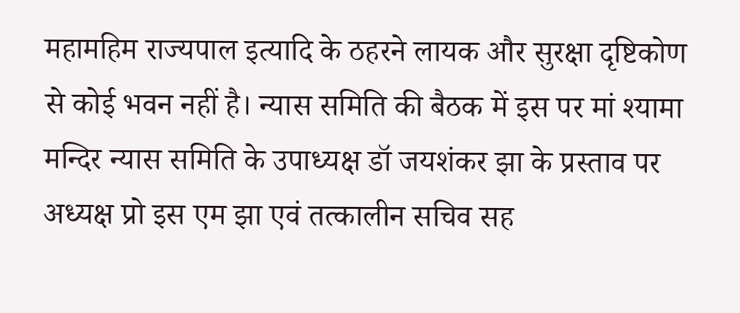महामहिम राज्यपाल इत्यादि के ठहरने लायक और सुरक्षा दृष्टिकोण से कोई भवन नहीं है। न्यास समिति की बैठक में इस पर मां श्यामा मन्दिर न्यास समिति के उपाध्यक्ष डॉ जयशंकर झा के प्रस्ताव पर अध्यक्ष प्रो इस एम झा एवं तत्कालीन सचिव सह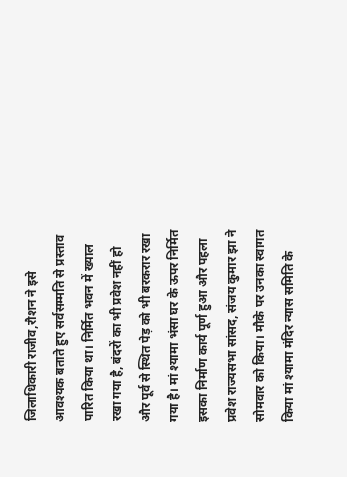जिलाधिकारी राजीव,रौशन ने इसे आवश्यक बताते हुए सर्वसम्मति से प्रस्ताव पारित किया था। निर्मित भवन में ख्याल रखा गया है, बंदरों का भी प्रवेश नहीं हो और पूर्व से स्थित पेड़ को भी बरकरार रखा गया है। मां श्यामा भंसा घर के ऊपर निर्मित इसका निर्माण कार्य पूर्ण हुआ और पहला प्रवेश राज्यसभा सांसद, संजय कुमार झा ने सोमवार को किया। मौके पर उनका स्वागत किया मां श्यामा मंदिर न्यास समिति के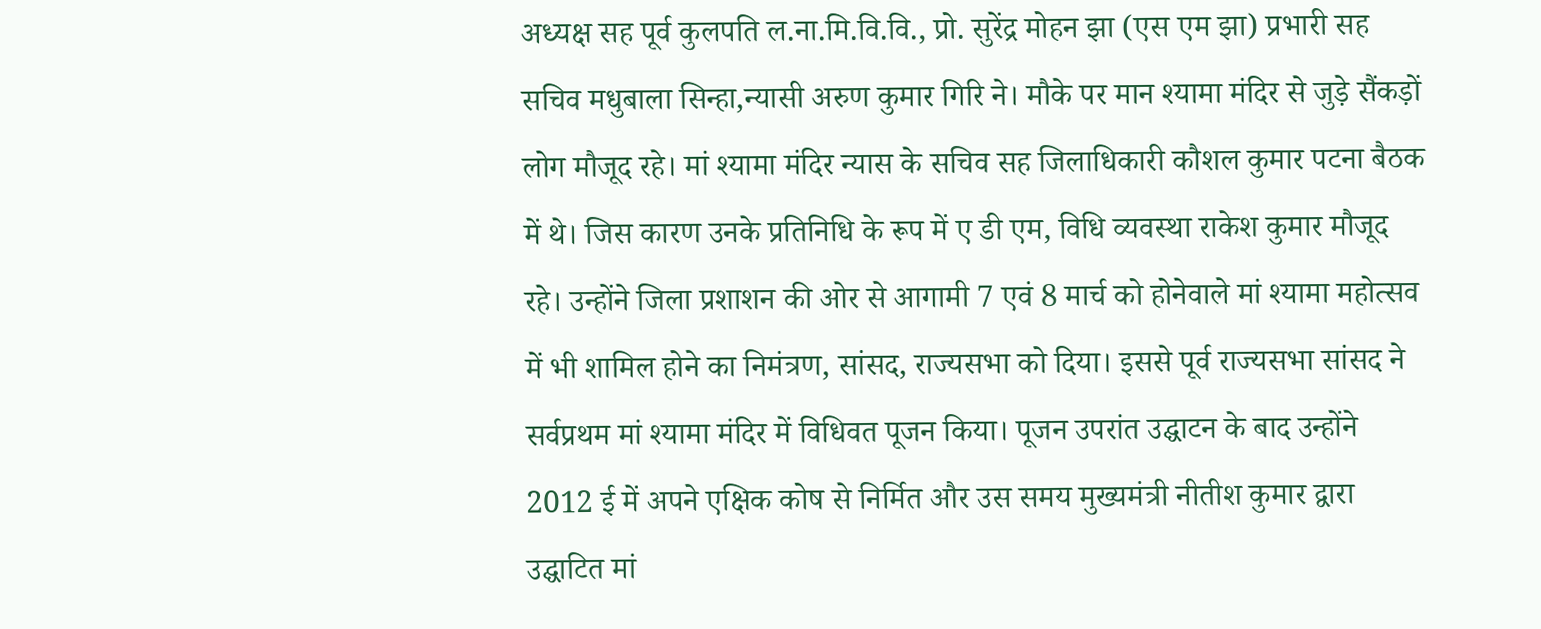अध्यक्ष सह पूर्व कुलपति ल.ना.मि.वि.वि., प्रो. सुरेंद्र मोहन झा (एस एम झा) प्रभारी सह सचिव मधुबाला सिन्हा,न्यासी अरुण कुमार गिरि ने। मौके पर मान श्यामा मंदिर से जुड़े सैंकड़ों लोग मौजूद रहे। मां श्यामा मंदिर न्यास के सचिव सह जिलाधिकारी कौशल कुमार पटना बैठक में थे। जिस कारण उनके प्रतिनिधि के रूप में ए डी एम, विधि व्यवस्था राकेश कुमार मौजूद रहे। उन्होंने जिला प्रशाशन की ओर से आगामी 7 एवं 8 मार्च को होनेवाले मां श्यामा महोत्सव में भी शामिल होने का निमंत्रण, सांसद, राज्यसभा को दिया। इससे पूर्व राज्यसभा सांसद ने सर्वप्रथम मां श्यामा मंदिर में विधिवत पूजन किया। पूजन उपरांत उद्घाटन के बाद उन्होंने 2012 ई में अपने एक्षिक कोष से निर्मित और उस समय मुख्यमंत्री नीतीश कुमार द्वारा उद्घाटित मां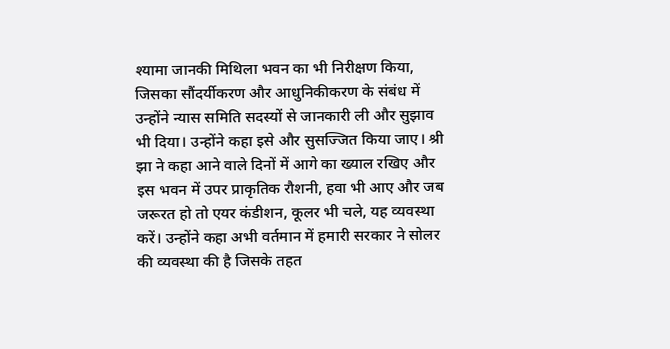श्यामा जानकी मिथिला भवन का भी निरीक्षण किया, जिसका सौंदर्यीकरण और आधुनिकीकरण के संबंध में उन्होंने न्यास समिति सदस्यों से जानकारी ली और सुझाव भी दिया। उन्होंने कहा इसे और सुसज्जित किया जाए। श्री झा ने कहा आने वाले दिनों में आगे का ख्याल रखिए और इस भवन में उपर प्राकृतिक रौशनी, हवा भी आए और जब जरूरत हो तो एयर कंडीशन, कूलर भी चले, यह व्यवस्था करें। उन्होंने कहा अभी वर्तमान में हमारी सरकार ने सोलर की व्यवस्था की है जिसके तहत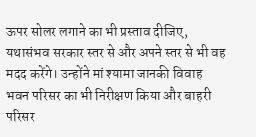ऊपर सोलर लगाने का भी प्रस्ताव दीजिए, यथासंभव सरकार स्तर से और अपने स्तर से भी वह मदद करेंगे। उन्होंने मां श्यामा जानकी विवाह भवन परिसर का भी निरीक्षण किया और बाहरी परिसर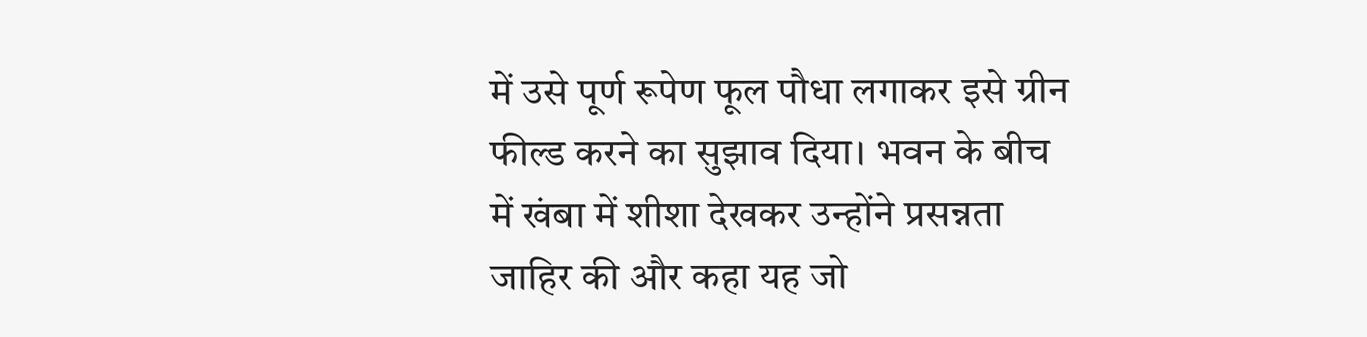में उसे पूर्ण रूपेण फूल पौधा लगाकर इसे ग्रीन फील्ड करने का सुझाव दिया। भवन के बीच में खंबा में शीशा देखकर उन्होंने प्रसन्नता जाहिर की और कहा यह जो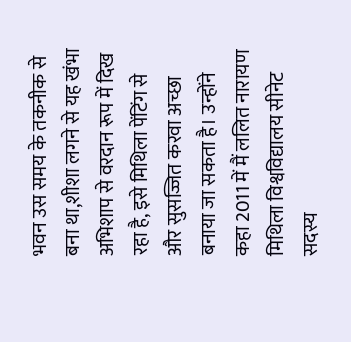भवन उस समय के तकनीक से बना था,शीशा लगने से यह खंभा अभिशाप से वरदान रूप में दिख रहा है, इसे मिथिला पेंटिंग से और सुसज्जित करवा अच्छा बनाया जा सकता है। उन्होंने कहा 2011 में मैं ललित नारायण मिथिला विश्वविद्यालय सीनेट सदस्य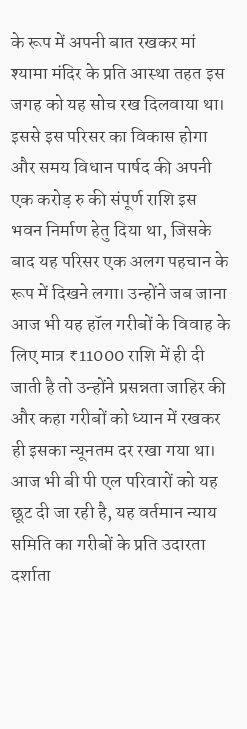के रूप में अपनी बात रखकर मां श्यामा मंदिर के प्रति आस्था तहत इस जगह को यह सोच रख दिलवाया था। इससे इस परिसर का विकास होगा और समय विधान पार्षद की अपनी एक करोड़ रु की संपूर्ण राशि इस भवन निर्माण हेतु दिया था, जिसके बाद यह परिसर एक अलग पहचान के रूप में दिखने लगा। उन्होंने जब जाना आज भी यह हॉल गरीबों के विवाह के लिए मात्र ₹11000 राशि में ही दी जाती है तो उन्होंने प्रसन्नता जाहिर की और कहा गरीबों को ध्यान में रखकर ही इसका न्यूनतम दर रखा गया था। आज भी बी पी एल परिवारों को यह छूट दी जा रही है, यह वर्तमान न्याय समिति का गरीबों के प्रति उदारता दर्शाता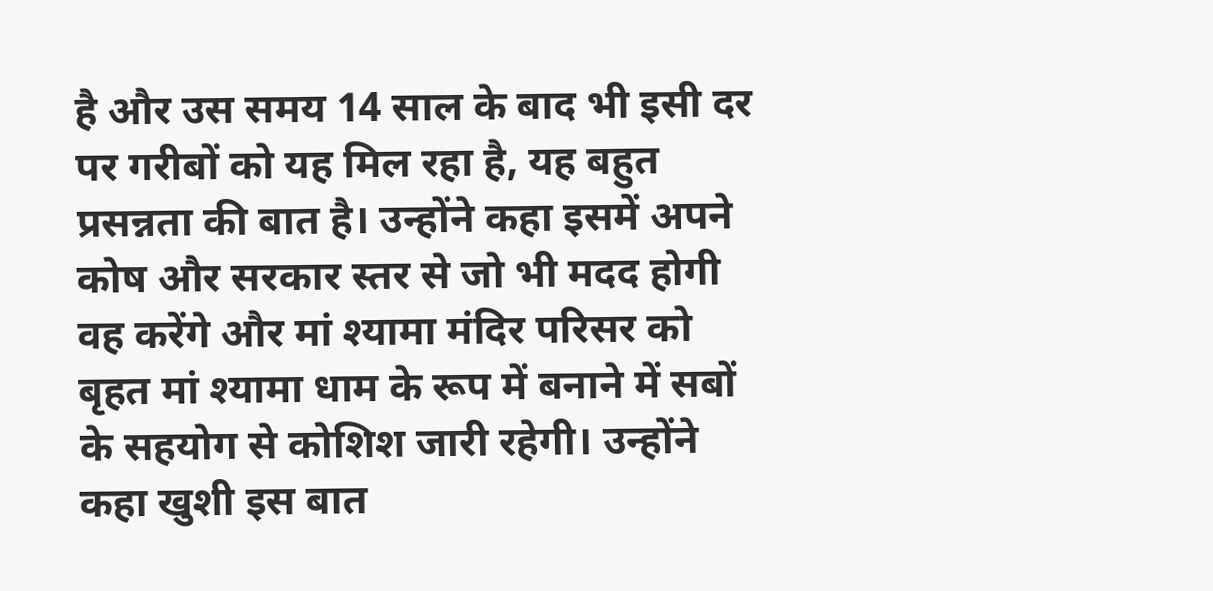है और उस समय 14 साल के बाद भी इसी दर पर गरीबों को यह मिल रहा है, यह बहुत प्रसन्नता की बात है। उन्होंने कहा इसमें अपने कोष और सरकार स्तर से जो भी मदद होगी वह करेंगे और मां श्यामा मंदिर परिसर को बृहत मां श्यामा धाम के रूप में बनाने में सबों के सहयोग से कोशिश जारी रहेगी। उन्होंने कहा खुशी इस बात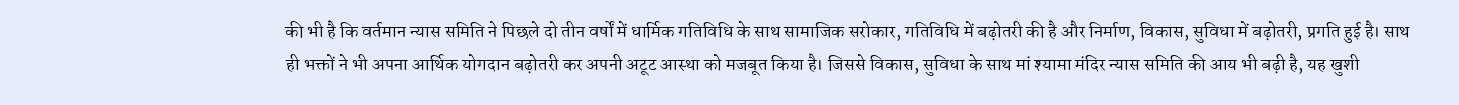की भी है कि वर्तमान न्यास समिति ने पिछले दो तीन वर्षों में धार्मिक गतिविधि के साथ सामाजिक सरोकार, गतिविधि में बढ़ोतरी की है और निर्माण, विकास, सुविधा में बढ़ोतरी, प्रगति हुई है। साथ ही भक्तों ने भी अपना आर्थिक योगदान बढ़ोतरी कर अपनी अटूट आस्था को मजबूत किया है। जिससे विकास, सुविधा के साथ मां श्यामा मंदिर न्यास समिति की आय भी बढ़ी है, यह खुशी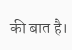की बात है।